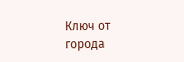Ключ от города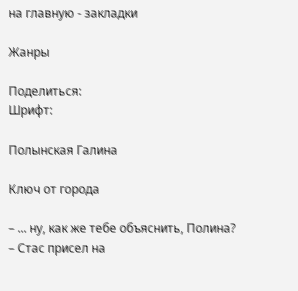на главную - закладки

Жанры

Поделиться:
Шрифт:

Полынская Галина

Ключ от города

– ... ну, как же тебе объяснить, Полина?
– Стас присел на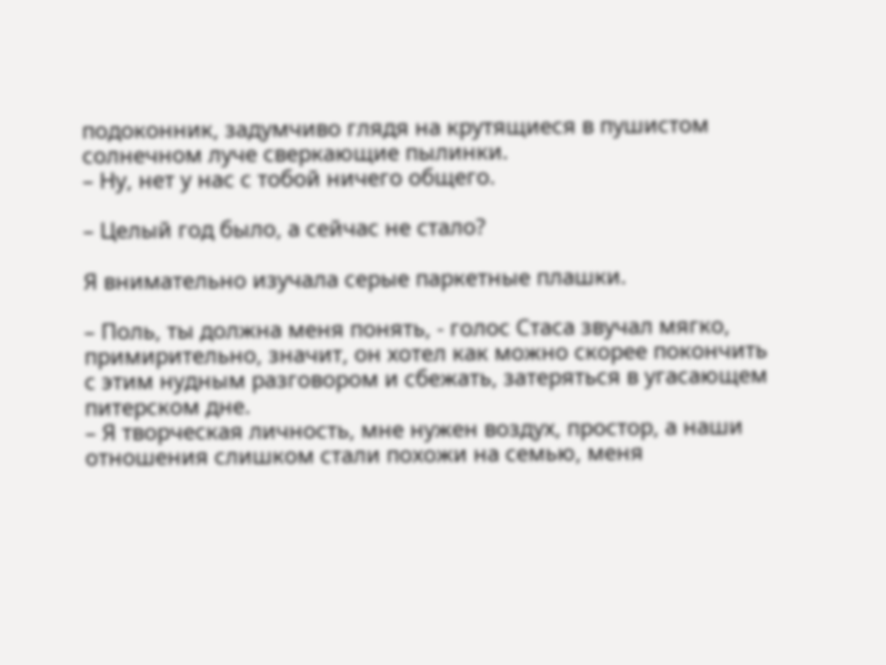подоконник, задумчиво глядя на крутящиеся в пушистом солнечном луче сверкающие пылинки.
– Ну, нет у нас с тобой ничего общего.

– Целый год было, а сейчас не стало?

Я внимательно изучала серые паркетные плашки.

– Поль, ты должна меня понять, - голос Стаса звучал мягко, примирительно, значит, он хотел как можно скорее покончить с этим нудным разговором и сбежать, затеряться в угасающем питерском дне.
– Я творческая личность, мне нужен воздух, простор, а наши отношения слишком стали похожи на семью, меня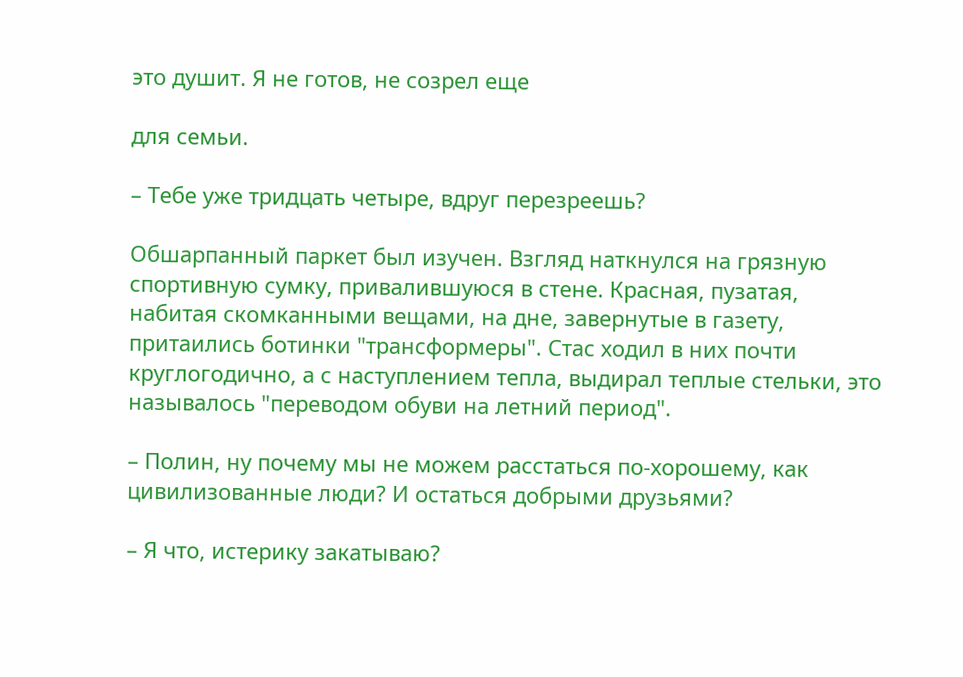это душит. Я не готов, не созрел еще

для семьи.

– Тебе уже тридцать четыре, вдруг перезреешь?

Обшарпанный паркет был изучен. Взгляд наткнулся на грязную спортивную сумку, привалившуюся в стене. Красная, пузатая, набитая скомканными вещами, на дне, завернутые в газету, притаились ботинки "трансформеры". Стас ходил в них почти круглогодично, а с наступлением тепла, выдирал теплые стельки, это называлось "переводом обуви на летний период".

– Полин, ну почему мы не можем расстаться по-хорошему, как цивилизованные люди? И остаться добрыми друзьями?

– Я что, истерику закатываю?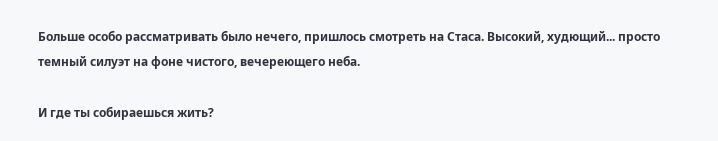Больше особо рассматривать было нечего, пришлось смотреть на Стаса. Высокий, худющий... просто темный силуэт на фоне чистого, вечереющего неба.

И где ты собираешься жить?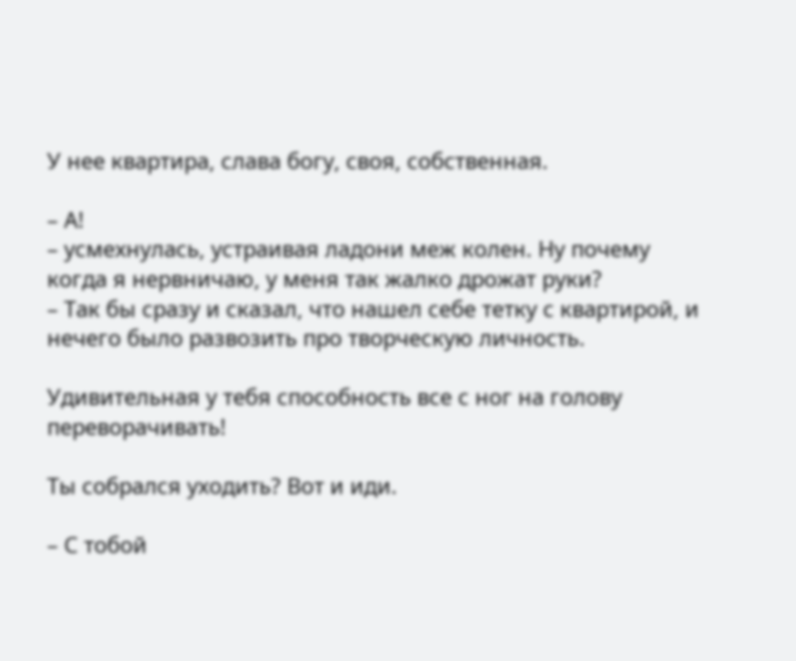У нее квартира, слава богу, своя, собственная.

– А!
– усмехнулась, устраивая ладони меж колен. Ну почему когда я нервничаю, у меня так жалко дрожат руки?
– Так бы сразу и сказал, что нашел себе тетку с квартирой, и нечего было развозить про творческую личность.

Удивительная у тебя способность все с ног на голову переворачивать!

Ты собрался уходить? Вот и иди.

– С тобой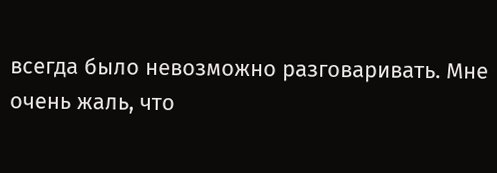всегда было невозможно разговаривать. Мне очень жаль, что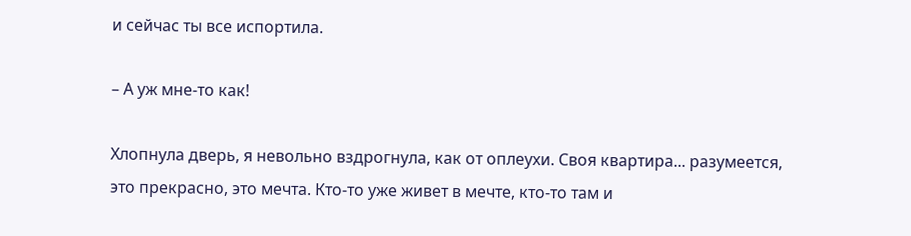и сейчас ты все испортила.

– А уж мне-то как!

Хлопнула дверь, я невольно вздрогнула, как от оплеухи. Своя квартира... разумеется, это прекрасно, это мечта. Кто-то уже живет в мечте, кто-то там и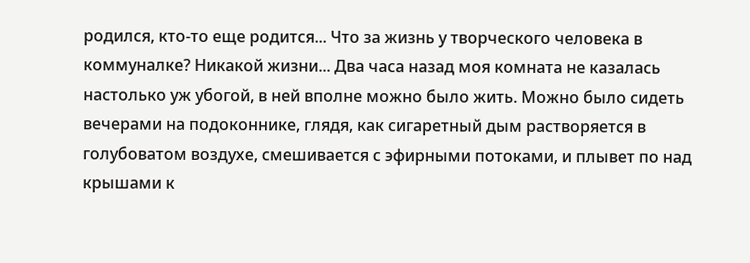родился, кто-то еще родится... Что за жизнь у творческого человека в коммуналке? Никакой жизни... Два часа назад моя комната не казалась настолько уж убогой, в ней вполне можно было жить. Можно было сидеть вечерами на подоконнике, глядя, как сигаретный дым растворяется в голубоватом воздухе, смешивается с эфирными потоками, и плывет по над крышами к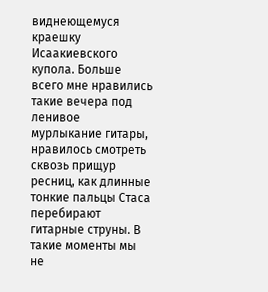виднеющемуся краешку Исаакиевского купола. Больше всего мне нравились такие вечера под ленивое мурлыкание гитары, нравилось смотреть сквозь прищур ресниц, как длинные тонкие пальцы Стаса перебирают гитарные струны. В такие моменты мы не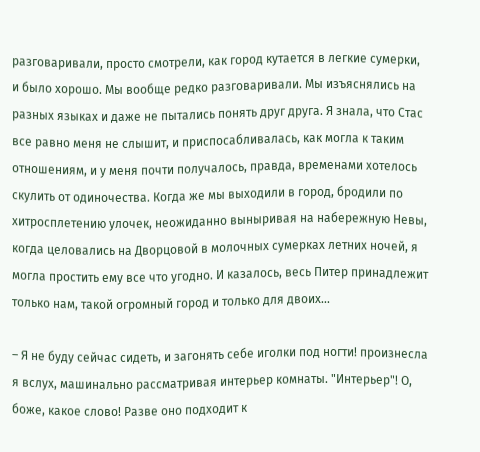разговаривали, просто смотрели, как город кутается в легкие сумерки, и было хорошо. Мы вообще редко разговаривали. Мы изъяснялись на разных языках и даже не пытались понять друг друга. Я знала, что Стас все равно меня не слышит, и приспосабливалась, как могла к таким отношениям, и у меня почти получалось, правда, временами хотелось скулить от одиночества. Когда же мы выходили в город, бродили по хитросплетению улочек, неожиданно выныривая на набережную Невы, когда целовались на Дворцовой в молочных сумерках летних ночей, я могла простить ему все что угодно. И казалось, весь Питер принадлежит только нам, такой огромный город и только для двоих...

– Я не буду сейчас сидеть, и загонять себе иголки под ногти! произнесла я вслух, машинально рассматривая интерьер комнаты. "Интерьер"! О, боже, какое слово! Разве оно подходит к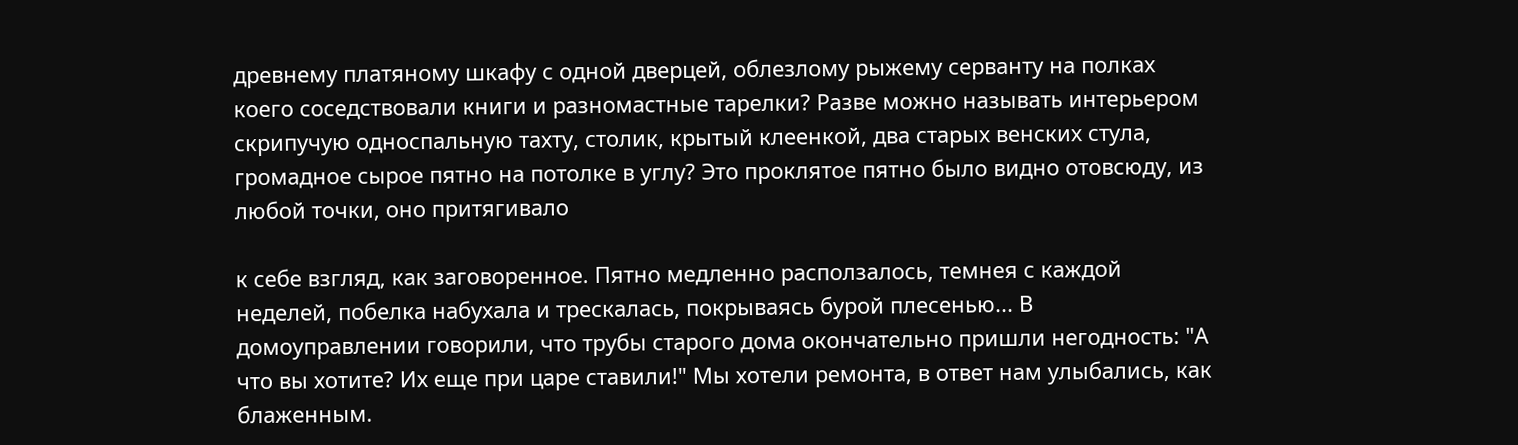древнему платяному шкафу с одной дверцей, облезлому рыжему серванту на полках коего соседствовали книги и разномастные тарелки? Разве можно называть интерьером скрипучую односпальную тахту, столик, крытый клеенкой, два старых венских стула, громадное сырое пятно на потолке в углу? Это проклятое пятно было видно отовсюду, из любой точки, оно притягивало

к себе взгляд, как заговоренное. Пятно медленно расползалось, темнея с каждой неделей, побелка набухала и трескалась, покрываясь бурой плесенью... В домоуправлении говорили, что трубы старого дома окончательно пришли негодность: "А что вы хотите? Их еще при царе ставили!" Мы хотели ремонта, в ответ нам улыбались, как блаженным.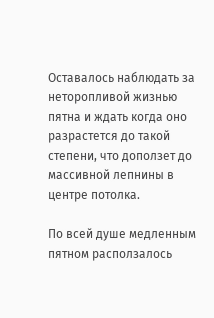Оставалось наблюдать за неторопливой жизнью пятна и ждать когда оно разрастется до такой степени, что доползет до массивной лепнины в центре потолка.

По всей душе медленным пятном расползалось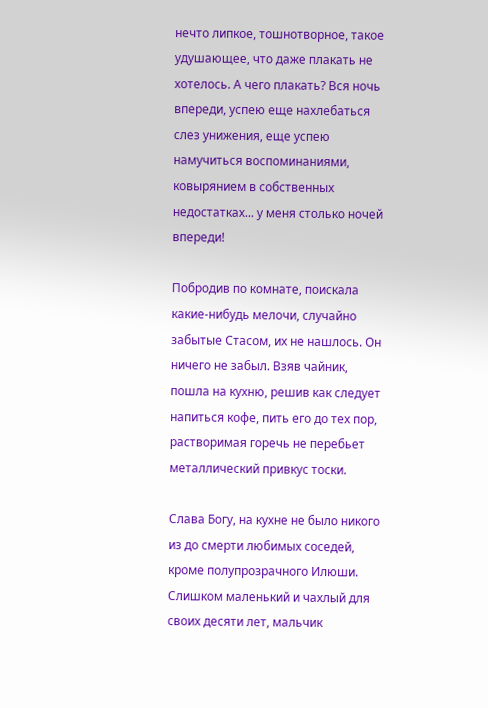нечто липкое, тошнотворное, такое удушающее, что даже плакать не хотелось. А чего плакать? Вся ночь впереди, успею еще нахлебаться слез унижения, еще успею намучиться воспоминаниями, ковырянием в собственных недостатках... у меня столько ночей впереди!

Побродив по комнате, поискала какие-нибудь мелочи, случайно забытые Стасом, их не нашлось. Он ничего не забыл. Взяв чайник, пошла на кухню, решив как следует напиться кофе, пить его до тех пор, растворимая горечь не перебьет металлический привкус тоски.

Слава Богу, на кухне не было никого из до смерти любимых соседей, кроме полупрозрачного Илюши. Слишком маленький и чахлый для своих десяти лет, мальчик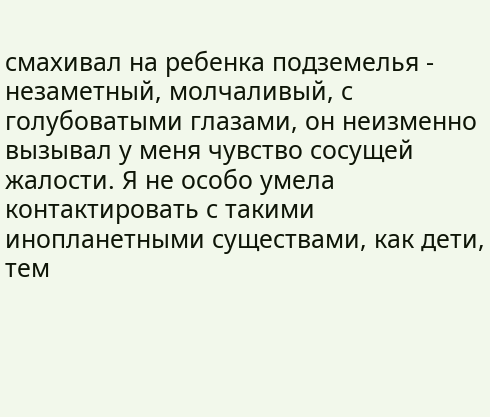смахивал на ребенка подземелья - незаметный, молчаливый, с голубоватыми глазами, он неизменно вызывал у меня чувство сосущей жалости. Я не особо умела контактировать с такими инопланетными существами, как дети, тем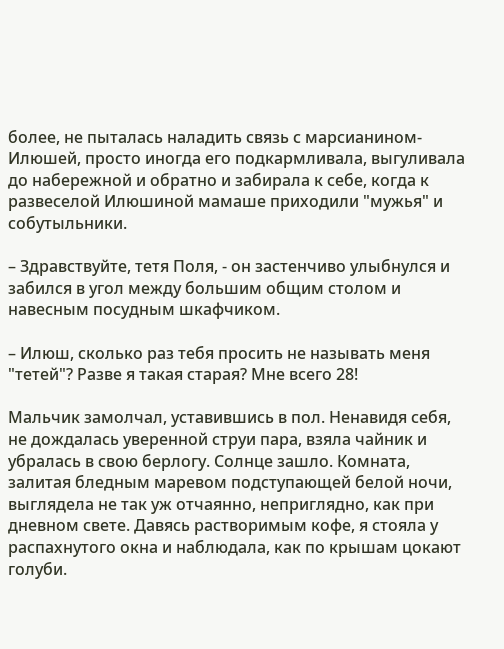более, не пыталась наладить связь с марсианином-Илюшей, просто иногда его подкармливала, выгуливала до набережной и обратно и забирала к себе, когда к развеселой Илюшиной мамаше приходили "мужья" и собутыльники.

– Здравствуйте, тетя Поля, - он застенчиво улыбнулся и забился в угол между большим общим столом и навесным посудным шкафчиком.

– Илюш, сколько раз тебя просить не называть меня "тетей"? Разве я такая старая? Мне всего 28!

Мальчик замолчал, уставившись в пол. Ненавидя себя, не дождалась уверенной струи пара, взяла чайник и убралась в свою берлогу. Солнце зашло. Комната, залитая бледным маревом подступающей белой ночи, выглядела не так уж отчаянно, неприглядно, как при дневном свете. Давясь растворимым кофе, я стояла у распахнутого окна и наблюдала, как по крышам цокают голуби.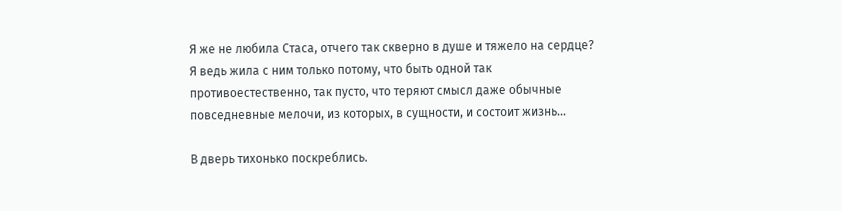Я же не любила Стаса, отчего так скверно в душе и тяжело на сердце? Я ведь жила с ним только потому, что быть одной так противоестественно, так пусто, что теряют смысл даже обычные повседневные мелочи, из которых, в сущности, и состоит жизнь...

В дверь тихонько поскреблись.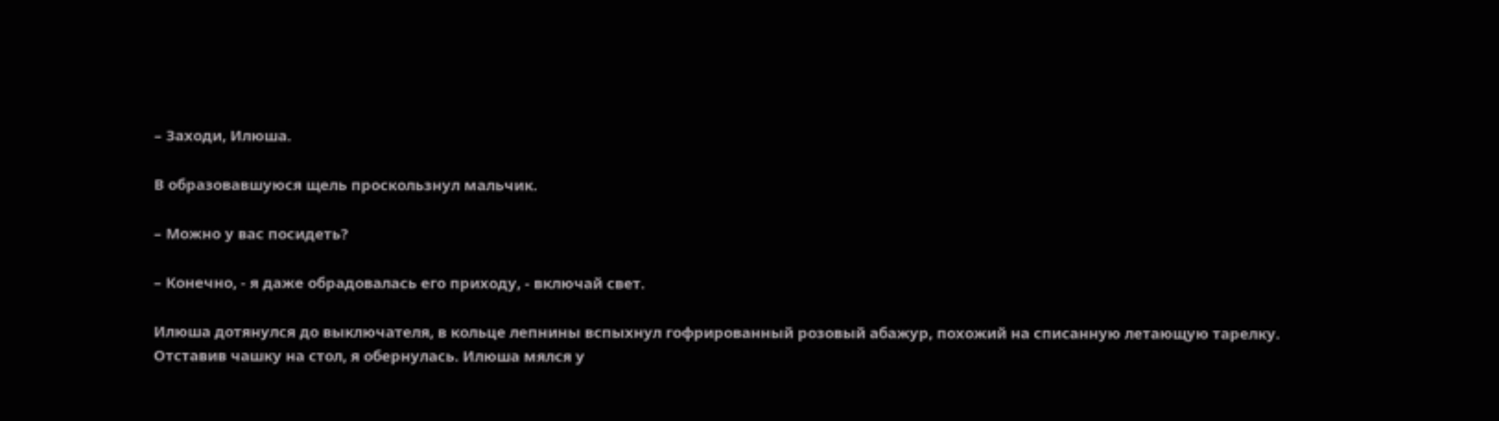– Заходи, Илюша.

В образовавшуюся щель проскользнул мальчик.

– Можно у вас посидеть?

– Конечно, - я даже обрадовалась его приходу, - включай свет.

Илюша дотянулся до выключателя, в кольце лепнины вспыхнул гофрированный розовый абажур, похожий на списанную летающую тарелку. Отставив чашку на стол, я обернулась. Илюша мялся у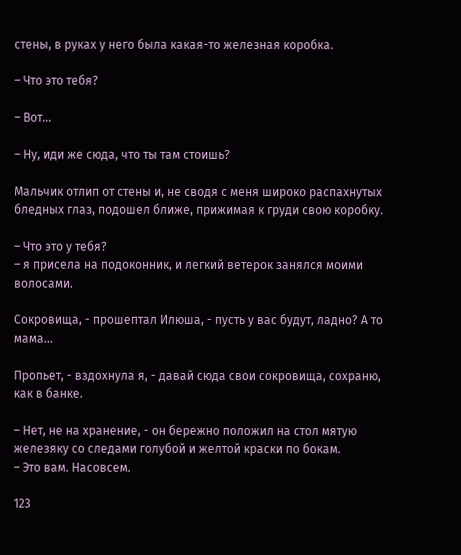стены, в руках у него была какая-то железная коробка.

– Что это тебя?

– Вот...

– Ну, иди же сюда, что ты там стоишь?

Мальчик отлип от стены и, не сводя с меня широко распахнутых бледных глаз, подошел ближе, прижимая к груди свою коробку.

– Что это у тебя?
– я присела на подоконник, и легкий ветерок занялся моими волосами.

Сокровища, - прошептал Илюша, - пусть у вас будут, ладно? А то мама...

Пропьет, - вздохнула я, - давай сюда свои сокровища, сохраню, как в банке.

– Нет, не на хранение, - он бережно положил на стол мятую железяку со следами голубой и желтой краски по бокам.
– Это вам. Насовсем.

123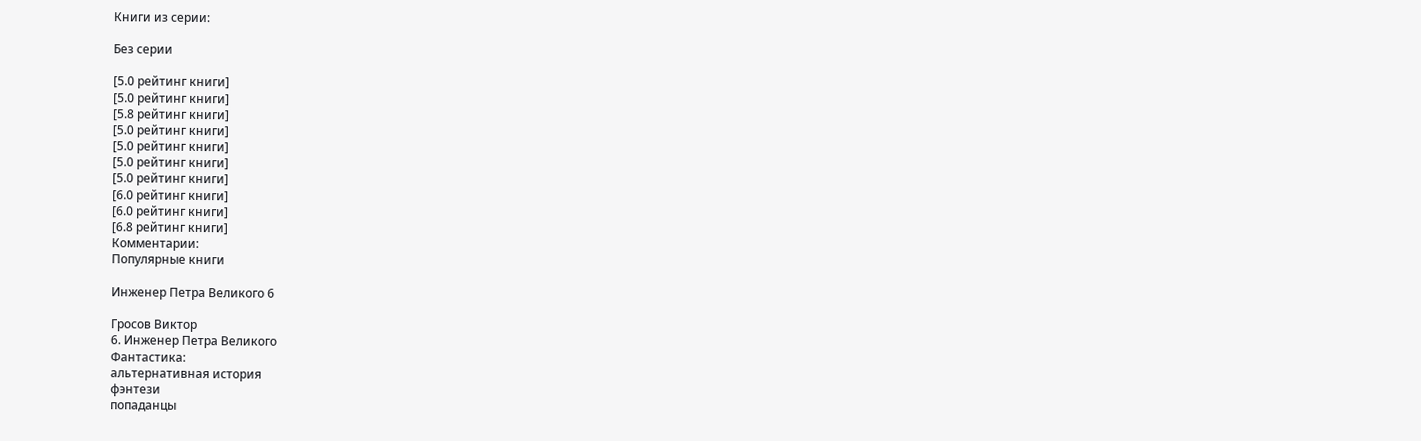Книги из серии:

Без серии

[5.0 рейтинг книги]
[5.0 рейтинг книги]
[5.8 рейтинг книги]
[5.0 рейтинг книги]
[5.0 рейтинг книги]
[5.0 рейтинг книги]
[5.0 рейтинг книги]
[6.0 рейтинг книги]
[6.0 рейтинг книги]
[6.8 рейтинг книги]
Комментарии:
Популярные книги

Инженер Петра Великого 6

Гросов Виктор
6. Инженер Петра Великого
Фантастика:
альтернативная история
фэнтези
попаданцы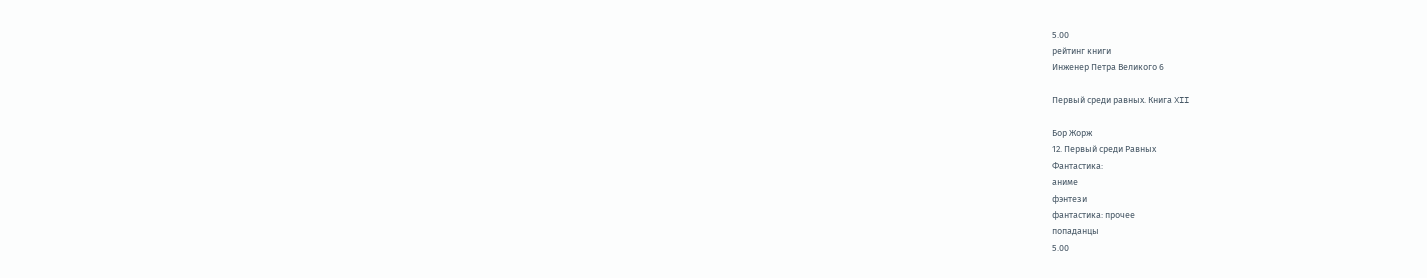5.00
рейтинг книги
Инженер Петра Великого 6

Первый среди равных. Книга XII

Бор Жорж
12. Первый среди Равных
Фантастика:
аниме
фэнтези
фантастика: прочее
попаданцы
5.00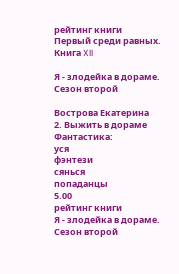рейтинг книги
Первый среди равных. Книга XII

Я - злодейка в дораме. Сезон второй

Вострова Екатерина
2. Выжить в дораме
Фантастика:
уся
фэнтези
сянься
попаданцы
5.00
рейтинг книги
Я - злодейка в дораме. Сезон второй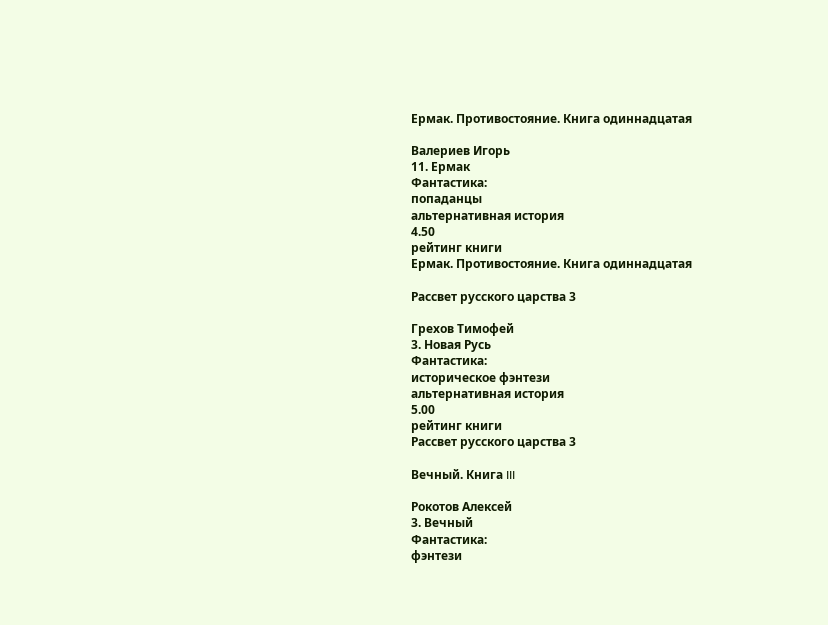Ермак. Противостояние. Книга одиннадцатая

Валериев Игорь
11. Ермак
Фантастика:
попаданцы
альтернативная история
4.50
рейтинг книги
Ермак. Противостояние. Книга одиннадцатая

Рассвет русского царства 3

Грехов Тимофей
3. Новая Русь
Фантастика:
историческое фэнтези
альтернативная история
5.00
рейтинг книги
Рассвет русского царства 3

Вечный. Книга III

Рокотов Алексей
3. Вечный
Фантастика:
фэнтези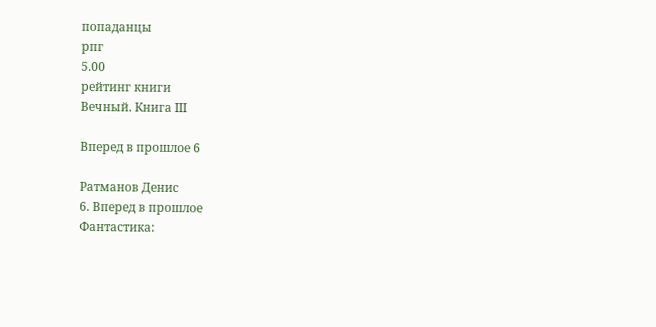попаданцы
рпг
5.00
рейтинг книги
Вечный. Книга III

Вперед в прошлое 6

Ратманов Денис
6. Вперед в прошлое
Фантастика: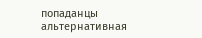попаданцы
альтернативная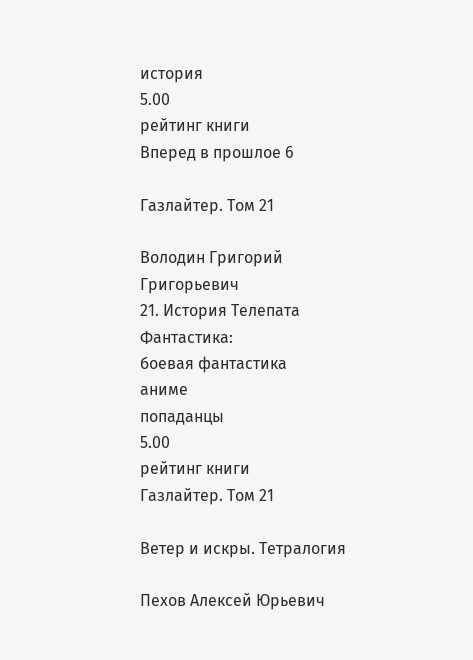история
5.00
рейтинг книги
Вперед в прошлое 6

Газлайтер. Том 21

Володин Григорий Григорьевич
21. История Телепата
Фантастика:
боевая фантастика
аниме
попаданцы
5.00
рейтинг книги
Газлайтер. Том 21

Ветер и искры. Тетралогия

Пехов Алексей Юрьевич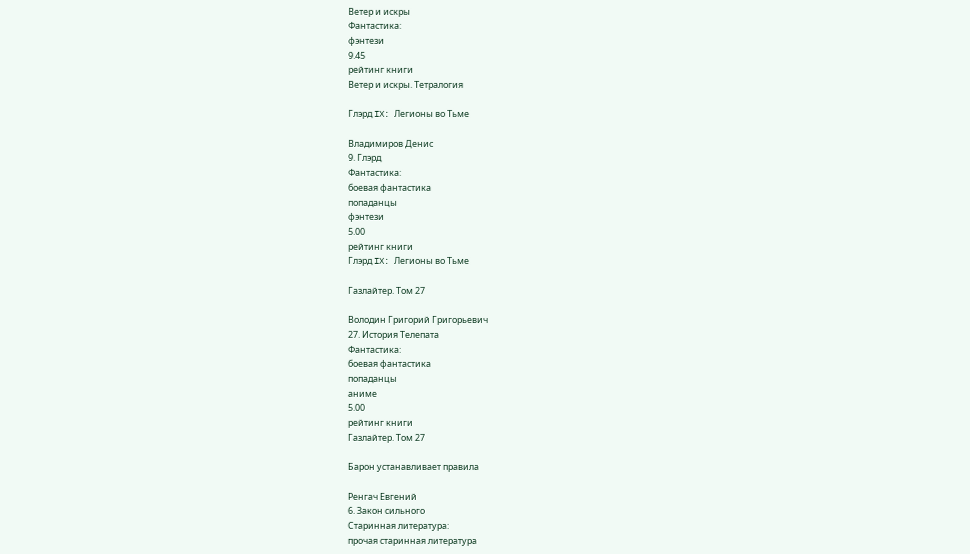Ветер и искры
Фантастика:
фэнтези
9.45
рейтинг книги
Ветер и искры. Тетралогия

Глэрд IX: Легионы во Тьме

Владимиров Денис
9. Глэрд
Фантастика:
боевая фантастика
попаданцы
фэнтези
5.00
рейтинг книги
Глэрд IX: Легионы во Тьме

Газлайтер. Том 27

Володин Григорий Григорьевич
27. История Телепата
Фантастика:
боевая фантастика
попаданцы
аниме
5.00
рейтинг книги
Газлайтер. Том 27

Барон устанавливает правила

Ренгач Евгений
6. Закон сильного
Старинная литература:
прочая старинная литература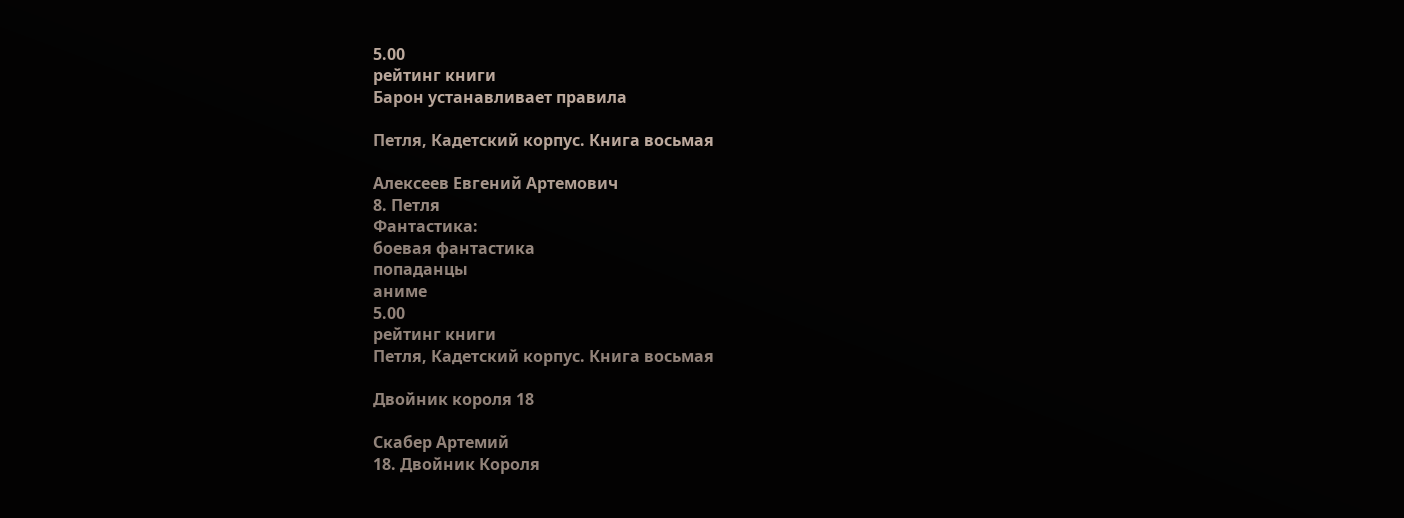5.00
рейтинг книги
Барон устанавливает правила

Петля, Кадетский корпус. Книга восьмая

Алексеев Евгений Артемович
8. Петля
Фантастика:
боевая фантастика
попаданцы
аниме
5.00
рейтинг книги
Петля, Кадетский корпус. Книга восьмая

Двойник короля 18

Скабер Артемий
18. Двойник Короля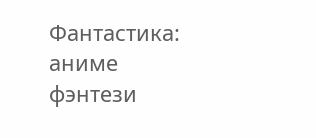Фантастика:
аниме
фэнтези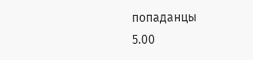попаданцы
5.00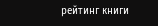рейтинг книги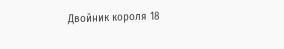Двойник короля 18